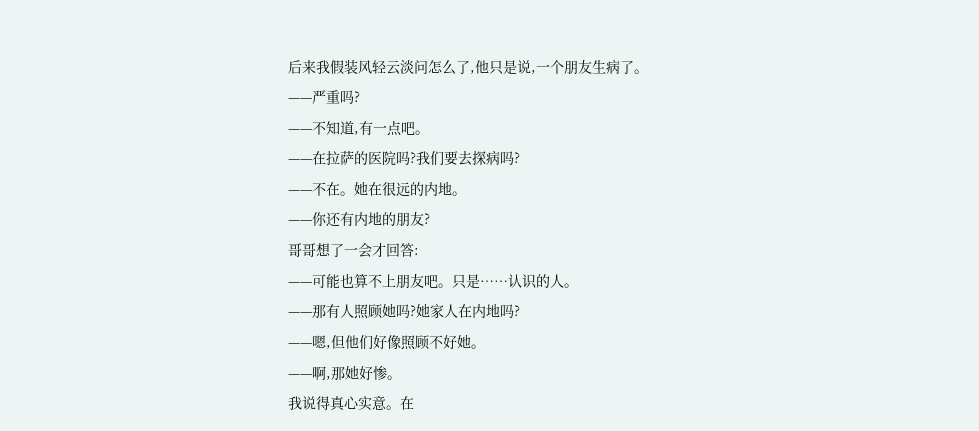后来我假装风轻云淡问怎么了,他只是说,一个朋友生病了。
——严重吗?
——不知道,有一点吧。
——在拉萨的医院吗?我们要去探病吗?
——不在。她在很远的内地。
——你还有内地的朋友?
哥哥想了一会才回答:
——可能也算不上朋友吧。只是……认识的人。
——那有人照顾她吗?她家人在内地吗?
——嗯,但他们好像照顾不好她。
——啊,那她好惨。
我说得真心实意。在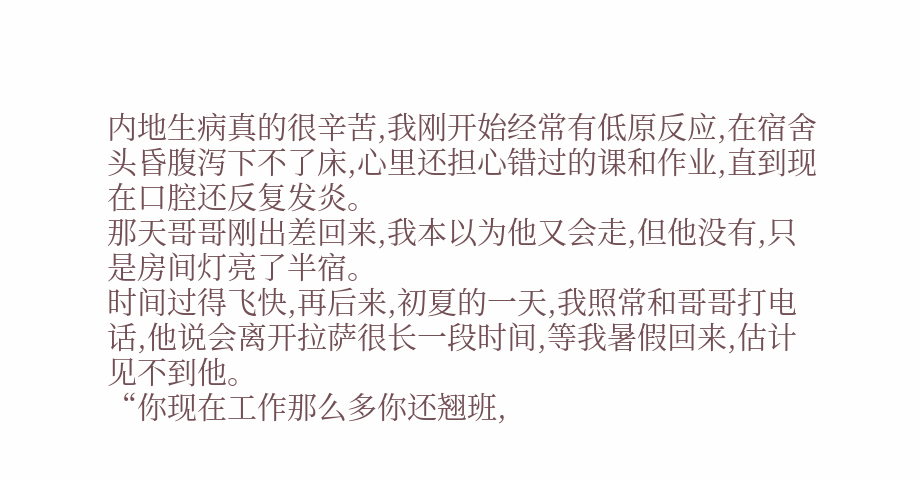内地生病真的很辛苦,我刚开始经常有低原反应,在宿舍头昏腹泻下不了床,心里还担心错过的课和作业,直到现在口腔还反复发炎。
那天哥哥刚出差回来,我本以为他又会走,但他没有,只是房间灯亮了半宿。
时间过得飞快,再后来,初夏的一天,我照常和哥哥打电话,他说会离开拉萨很长一段时间,等我暑假回来,估计见不到他。
“你现在工作那么多你还翘班,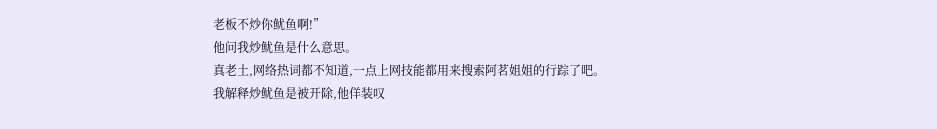老板不炒你鱿鱼啊!”
他问我炒鱿鱼是什么意思。
真老土,网络热词都不知道,一点上网技能都用来搜索阿茗姐姐的行踪了吧。
我解释炒鱿鱼是被开除,他佯装叹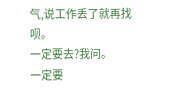气,说工作丢了就再找呗。
一定要去?我问。
一定要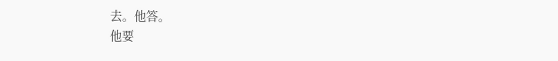去。他答。
他要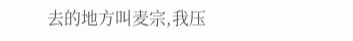去的地方叫麦宗,我压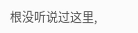根没听说过这里,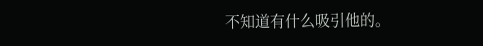不知道有什么吸引他的。